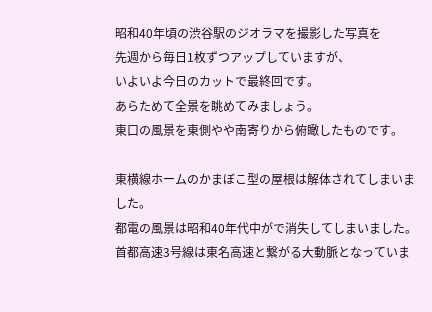昭和40年頃の渋谷駅のジオラマを撮影した写真を
先週から毎日1枚ずつアップしていますが、
いよいよ今日のカットで最終回です。
あらためて全景を眺めてみましょう。
東口の風景を東側やや南寄りから俯瞰したものです。

東横線ホームのかまぼこ型の屋根は解体されてしまいました。
都電の風景は昭和40年代中がで消失してしまいました。
首都高速3号線は東名高速と繋がる大動脈となっていま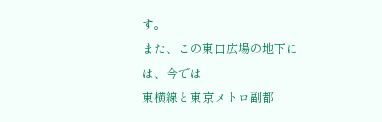す。
また、この東口広場の地下には、今では
東横線と東京メトロ副都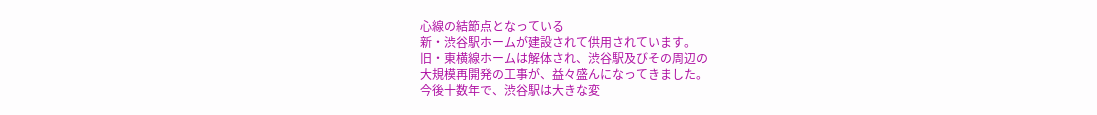心線の結節点となっている
新・渋谷駅ホームが建設されて供用されています。
旧・東横線ホームは解体され、渋谷駅及びその周辺の
大規模再開発の工事が、益々盛んになってきました。
今後十数年で、渋谷駅は大きな変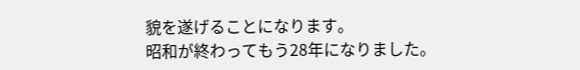貌を遂げることになります。
昭和が終わってもう28年になりました。